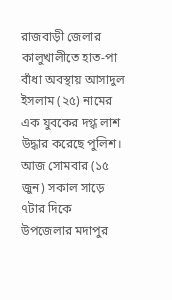রাজবাড়ী জেলার কালুখালীতে হাত-পা বাঁধা অবস্থায় আসাদুল ইসলাম (২৫) নামের এক যুবকের দগ্ধ লাশ উদ্ধার করেছে পুলিশ।
আজ সোমবার (১৫ জুন) সকাল সাড়ে ৭টার দিকে উপজেলার মদাপুর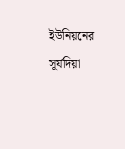ইউনিয়নের সূর্যদিয়া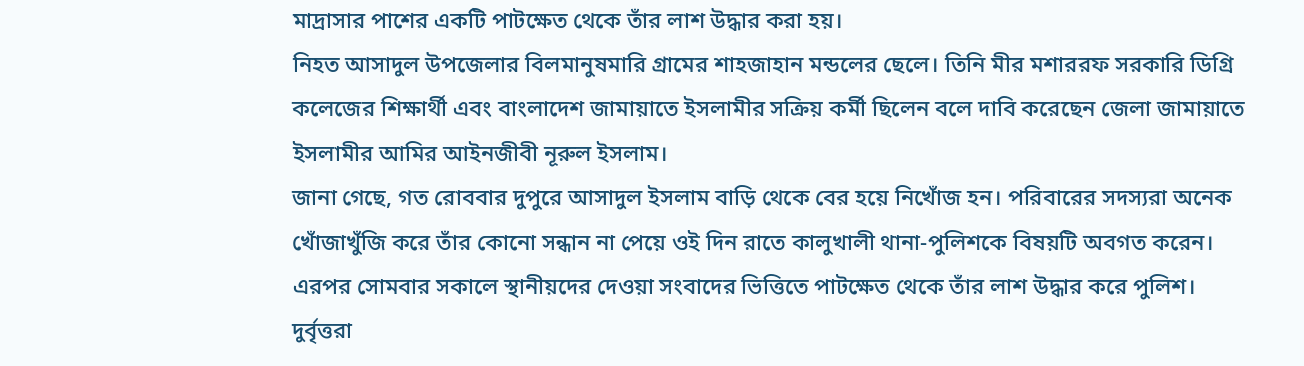মাদ্রাসার পাশের একটি পাটক্ষেত থেকে তাঁর লাশ উদ্ধার করা হয়।
নিহত আসাদুল উপজেলার বিলমানুষমারি গ্রামের শাহজাহান মন্ডলের ছেলে। তিনি মীর মশাররফ সরকারি ডিগ্রি কলেজের শিক্ষার্থী এবং বাংলাদেশ জামায়াতে ইসলামীর সক্রিয় কর্মী ছিলেন বলে দাবি করেছেন জেলা জামায়াতে ইসলামীর আমির আইনজীবী নূরুল ইসলাম।
জানা গেছে, গত রোববার দুপুরে আসাদুল ইসলাম বাড়ি থেকে বের হয়ে নিখোঁজ হন। পরিবারের সদস্যরা অনেক খোঁজাখুঁজি করে তাঁর কোনো সন্ধান না পেয়ে ওই দিন রাতে কালুখালী থানা-পুলিশকে বিষয়টি অবগত করেন। এরপর সোমবার সকালে স্থানীয়দের দেওয়া সংবাদের ভিত্তিতে পাটক্ষেত থেকে তাঁর লাশ উদ্ধার করে পুলিশ। দুর্বৃত্তরা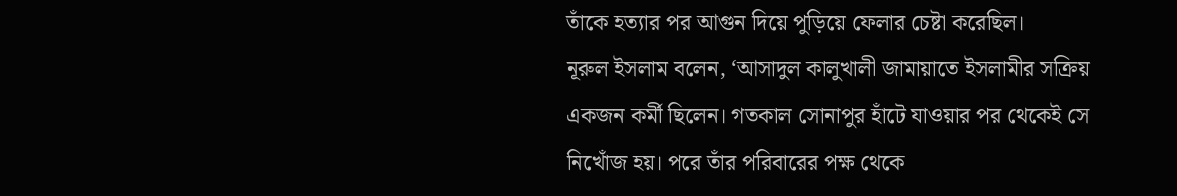তাঁকে হত্যার পর আগুন দিয়ে পুড়িয়ে ফেলার চেষ্টা করেছিল।
নূরুল ইসলাম বলেন, ‘আসাদুল কালুখালী জামায়াতে ইসলামীর সক্রিয় একজন কর্মী ছিলেন। গতকাল সোনাপুর হাঁটে যাওয়ার পর থেকেই সে নিখোঁজ হয়। পরে তাঁর পরিবারের পক্ষ থেকে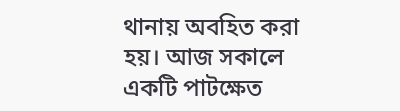থানায় অবহিত করা হয়। আজ সকালে একটি পাটক্ষেত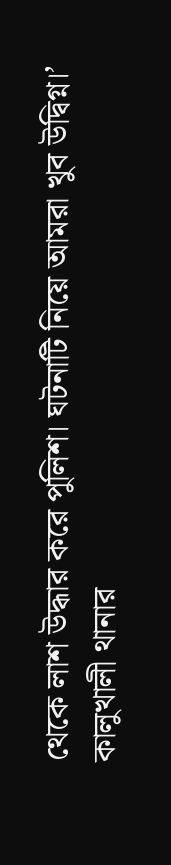থেকে লাশ উদ্ধার করে পুলিশ। ঘটনাটি নিয়ে আমরা খুব উদ্বিগ্ন।’
কালুখালী থানার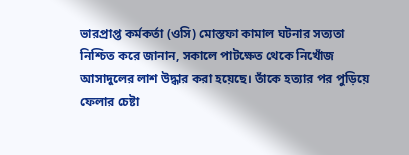ভারপ্রাপ্ত কর্মকর্তা (ওসি) মোস্তফা কামাল ঘটনার সত্যতা নিশ্চিত করে জানান, সকালে পাটক্ষেত থেকে নিখোঁজ আসাদুলের লাশ উদ্ধার করা হয়েছে। তাঁকে হত্যার পর পুড়িয়ে ফেলার চেষ্টা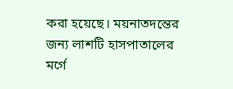করা হয়েছে। ময়নাতদন্তের জন্য লাশটি হাসপাতালের মর্গে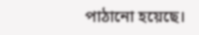পাঠানো হয়েছে।